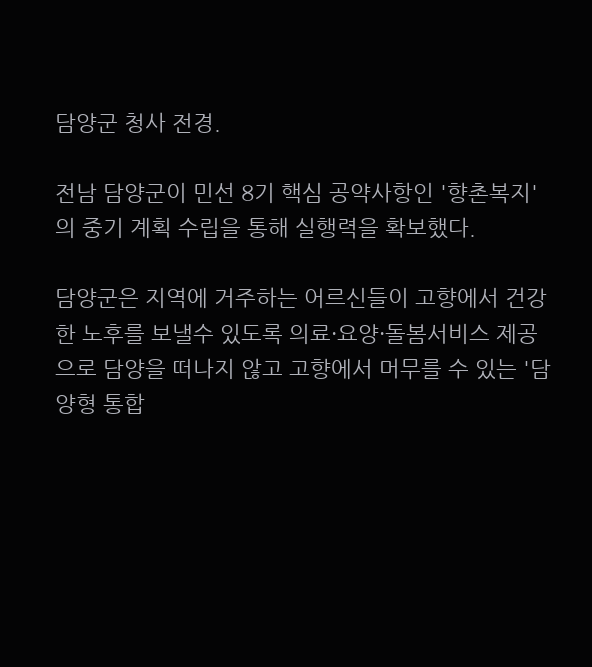담양군 청사 전경.

전남 담양군이 민선 8기 핵심 공약사항인 '향촌복지'의 중기 계획 수립을 통해 실행력을 확보했다.

담양군은 지역에 거주하는 어르신들이 고향에서 건강한 노후를 보낼수 있도록 의료·요양·돌봄서비스 제공으로 담양을 떠나지 않고 고향에서 머무를 수 있는 '담양형 통합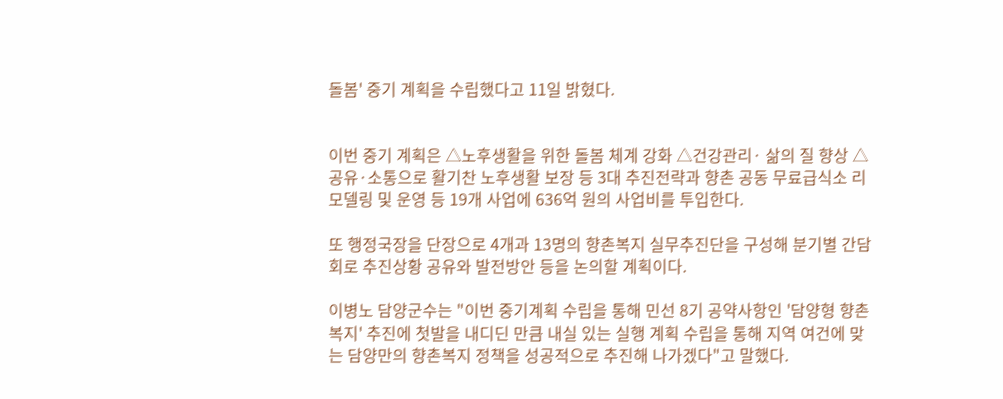돌봄' 중기 계획을 수립했다고 11일 밝혔다.


이번 중기 계획은 △노후생활을 위한 돌봄 체계 강화 △건강관리· 삶의 질 향상 △공유·소통으로 활기찬 노후생활 보장 등 3대 추진전략과 향촌 공동 무료급식소 리모델링 및 운영 등 19개 사업에 636억 원의 사업비를 투입한다.

또 행정국장을 단장으로 4개과 13명의 향촌복지 실무추진단을 구성해 분기별 간담회로 추진상황 공유와 발전방안 등을 논의할 계획이다.

이병노 담양군수는 "이번 중기계획 수립을 통해 민선 8기 공약사항인 '담양형 향촌복지' 추진에 첫발을 내디딘 만큼 내실 있는 실행 계획 수립을 통해 지역 여건에 맞는 담양만의 향촌복지 정책을 성공적으로 추진해 나가겠다"고 말했다.